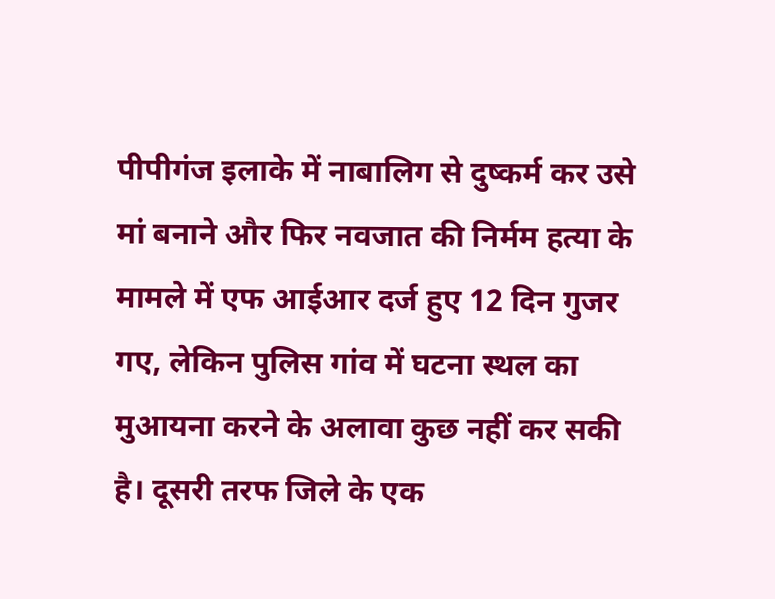पीपीगंज इलाके में नाबालिग से दुष्कर्म कर उसे मां बनाने और फिर नवजात की निर्मम हत्या के मामले में एफ आईआर दर्ज हुए 12 दिन गुजर गए, लेकिन पुलिस गांव में घटना स्थल का मुआयना करने के अलावा कुछ नहीं कर सकी है। दूसरी तरफ जिले के एक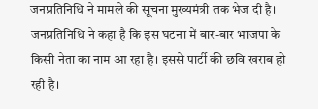जनप्रतिनिधि ने मामले की सूचना मुख्यमंत्री तक भेज दी है। जनप्रतिनिधि ने कहा है कि इस घटना में बार-बार भाजपा के किसी नेता का नाम आ रहा है। इससे पार्टी की छवि खराब हो रही है।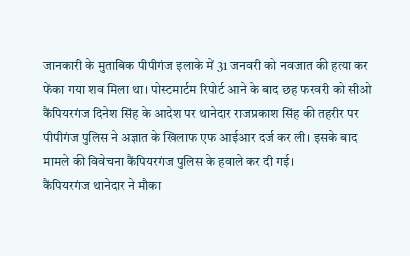जानकारी के मुताबिक पीपीगंज इलाके में 31 जनवरी को नवजात की हत्या कर फेंका गया शव मिला था। पोस्टमार्टम रिपोर्ट आने के बाद छह फरवरी को सीओ कैंपियरगंज दिनेश सिंह के आदेश पर थानेदार राजप्रकाश सिंह की तहरीर पर पीपीगंज पुलिस ने अज्ञात के खिलाफ एफ आईआर दर्ज कर ली। इसके बाद मामले की विवेचना कैंपियरगंज पुलिस के हवाले कर दी गई।
कैंपियरगंज थानेदार ने मौका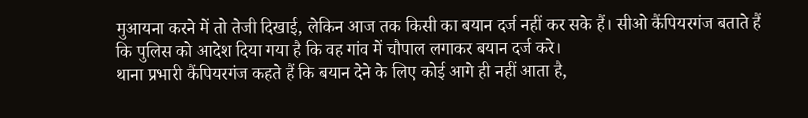मुआयना करने में तो तेजी दिखाई, लेकिन आज तक किसी का बयान दर्ज नहीं कर सके हैं। सीओ कैंपियरगंज बताते हैं कि पुलिस को आदेश दिया गया है कि वह गांव में चौपाल लगाकर बयान दर्ज करे।
थाना प्रभारी कैंपियरगंज कहते हैं कि बयान देने के लिए कोई आगे ही नहीं आता है,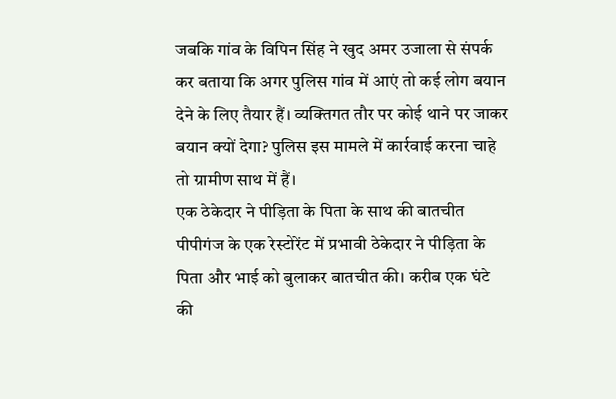जबकि गांव के विपिन सिंह ने खुद अमर उजाला से संपर्क कर बताया कि अगर पुलिस गांव में आएं तो कई लोग बयान देने के लिए तैयार हैं। व्यक्तिगत तौर पर कोई थाने पर जाकर बयान क्यों देगा? पुलिस इस मामले में कार्रवाई करना चाहे तो ग्रामीण साथ में हैं।
एक ठेकेदार ने पीड़िता के पिता के साथ की बातचीत
पीपीगंज के एक रेस्टोरेंट में प्रभावी ठेकेदार ने पीड़िता के पिता और भाई को बुलाकर बातचीत की। करीब एक घंटे की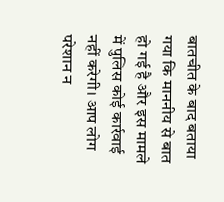बातचीत के बाद बताया गया कि माननीय से बात हो गई है और इस मामले में पुलिस कोई कार्रवाई नहीं करेगी। आप लोग परेशान न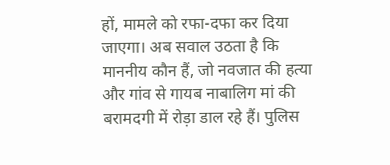हों, मामले को रफा-दफा कर दिया जाएगा। अब सवाल उठता है कि माननीय कौन हैं, जो नवजात की हत्या और गांव से गायब नाबालिग मां की बरामदगी में रोड़ा डाल रहे हैं। पुलिस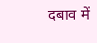दबाव में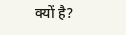क्यों है?